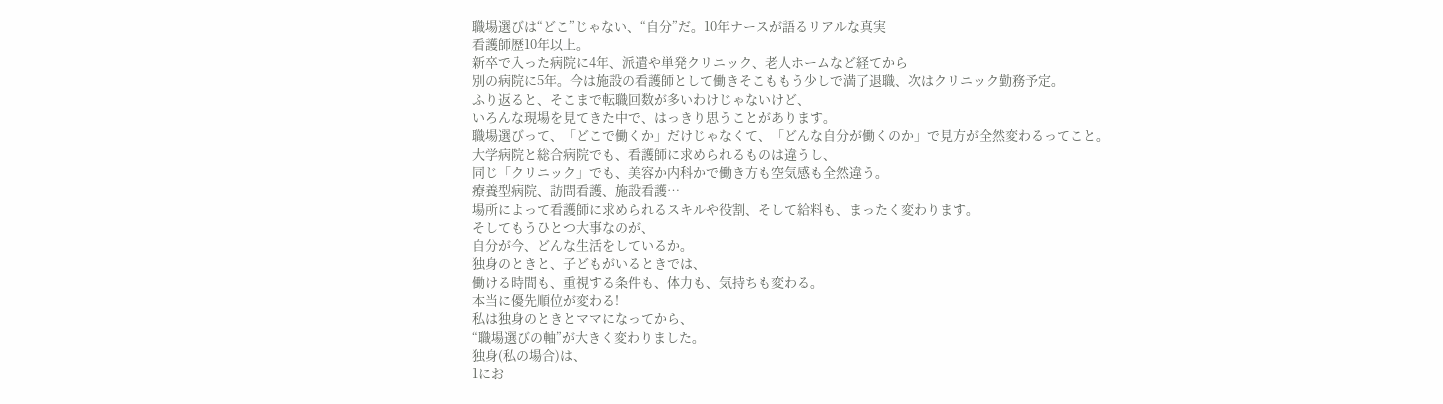職場選びは“どこ”じゃない、“自分”だ。10年ナースが語るリアルな真実
看護師歴10年以上。
新卒で入った病院に4年、派遣や単発クリニック、老人ホームなど経てから
別の病院に5年。今は施設の看護師として働きそこももう少しで満了退職、次はクリニック勤務予定。
ふり返ると、そこまで転職回数が多いわけじゃないけど、
いろんな現場を見てきた中で、はっきり思うことがあります。
職場選びって、「どこで働くか」だけじゃなくて、「どんな自分が働くのか」で見方が全然変わるってこと。
大学病院と総合病院でも、看護師に求められるものは違うし、
同じ「クリニック」でも、美容か内科かで働き方も空気感も全然違う。
療養型病院、訪問看護、施設看護…
場所によって看護師に求められるスキルや役割、そして給料も、まったく変わります。
そしてもうひとつ大事なのが、
自分が今、どんな生活をしているか。
独身のときと、子どもがいるときでは、
働ける時間も、重視する条件も、体力も、気持ちも変わる。
本当に優先順位が変わる!
私は独身のときとママになってから、
“職場選びの軸”が大きく変わりました。
独身(私の場合)は、
1にお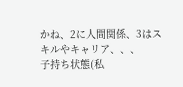かね、2に人間関係、3はスキルやキャリア、、、
子持ち状態(私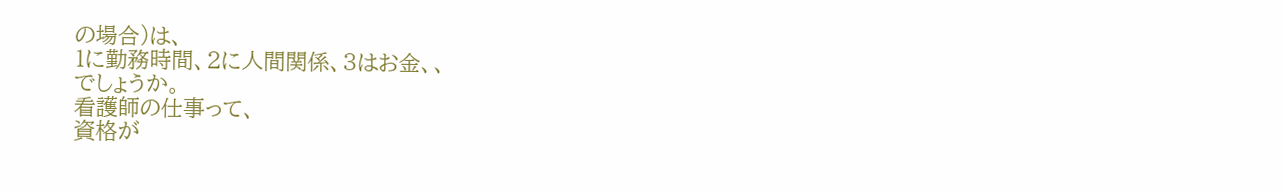の場合)は、
1に勤務時間、2に人間関係、3はお金、、
でしょうか。
看護師の仕事って、
資格が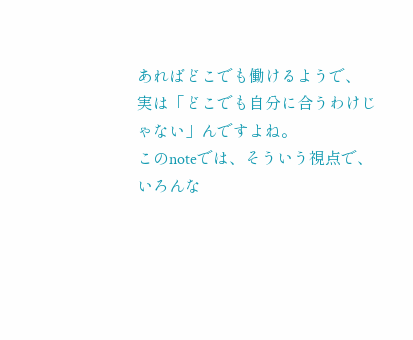あればどこでも働けるようで、
実は「どこでも自分に合うわけじゃない」んですよね。
このnoteでは、そういう視点で、
いろんな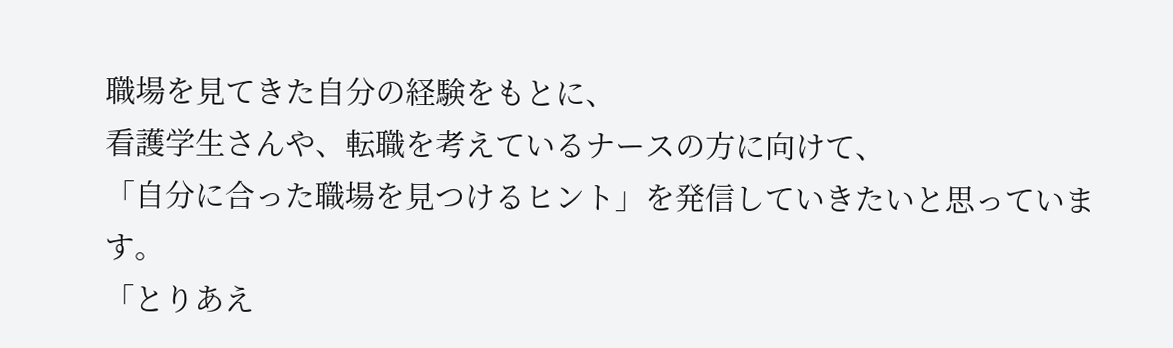職場を見てきた自分の経験をもとに、
看護学生さんや、転職を考えているナースの方に向けて、
「自分に合った職場を見つけるヒント」を発信していきたいと思っています。
「とりあえ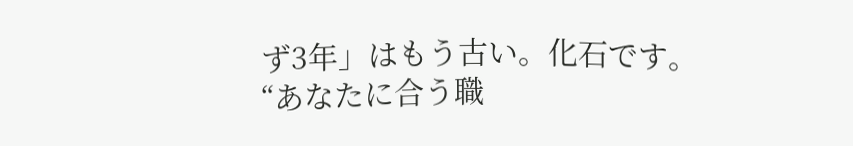ず3年」はもう古い。化石です。
“あなたに合う職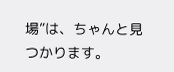場”は、ちゃんと見つかります。